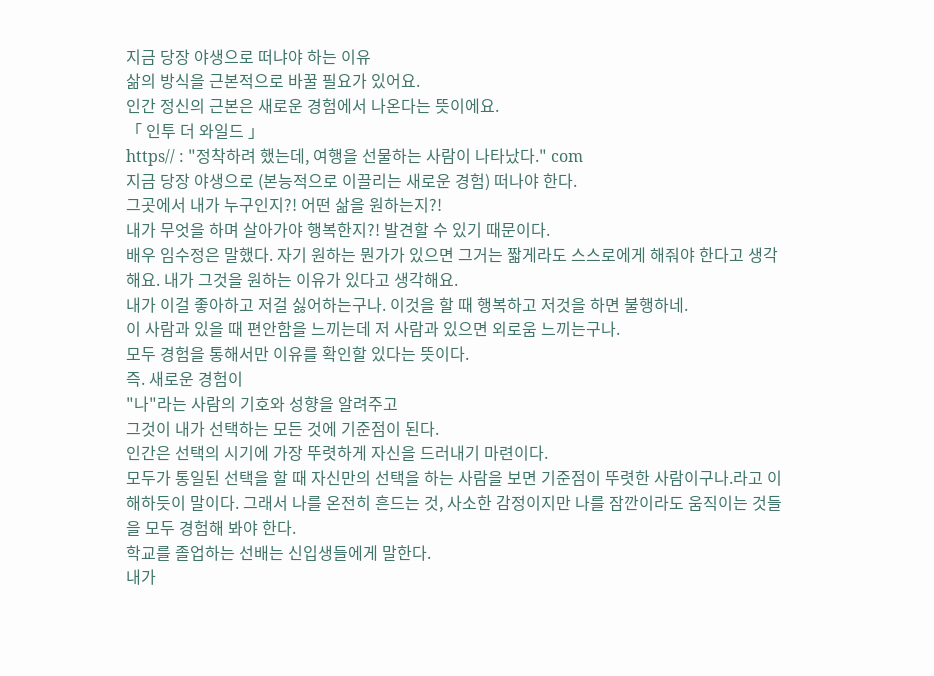지금 당장 야생으로 떠냐야 하는 이유
삶의 방식을 근본적으로 바꿀 필요가 있어요.
인간 정신의 근본은 새로운 경험에서 나온다는 뜻이에요.
「 인투 더 와일드 」
https// : "정착하려 했는데, 여행을 선물하는 사람이 나타났다." com
지금 당장 야생으로 (본능적으로 이끌리는 새로운 경험) 떠나야 한다.
그곳에서 내가 누구인지?! 어떤 삶을 원하는지?!
내가 무엇을 하며 살아가야 행복한지?! 발견할 수 있기 때문이다.
배우 임수정은 말했다. 자기 원하는 뭔가가 있으면 그거는 짧게라도 스스로에게 해줘야 한다고 생각해요. 내가 그것을 원하는 이유가 있다고 생각해요.
내가 이걸 좋아하고 저걸 싫어하는구나. 이것을 할 때 행복하고 저것을 하면 불행하네.
이 사람과 있을 때 편안함을 느끼는데 저 사람과 있으면 외로움 느끼는구나.
모두 경험을 통해서만 이유를 확인할 있다는 뜻이다.
즉. 새로운 경험이
"나"라는 사람의 기호와 성향을 알려주고
그것이 내가 선택하는 모든 것에 기준점이 된다.
인간은 선택의 시기에 가장 뚜렷하게 자신을 드러내기 마련이다.
모두가 통일된 선택을 할 때 자신만의 선택을 하는 사람을 보면 기준점이 뚜렷한 사람이구나.라고 이해하듯이 말이다. 그래서 나를 온전히 흔드는 것, 사소한 감정이지만 나를 잠깐이라도 움직이는 것들을 모두 경험해 봐야 한다.
학교를 졸업하는 선배는 신입생들에게 말한다.
내가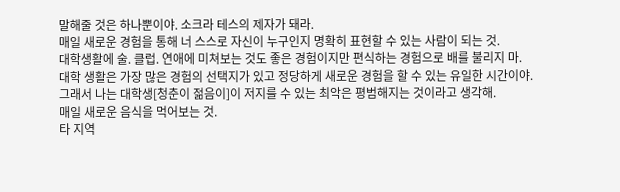말해줄 것은 하나뿐이야. 소크라 테스의 제자가 돼라.
매일 새로운 경험을 통해 너 스스로 자신이 누구인지 명확히 표현할 수 있는 사람이 되는 것.
대학생활에 술. 클럽. 연애에 미쳐보는 것도 좋은 경험이지만 편식하는 경험으로 배를 불리지 마.
대학 생활은 가장 많은 경험의 선택지가 있고 정당하게 새로운 경험을 할 수 있는 유일한 시간이야.
그래서 나는 대학생[청춘이 젊음이]이 저지를 수 있는 최악은 평범해지는 것이라고 생각해.
매일 새로운 음식을 먹어보는 것.
타 지역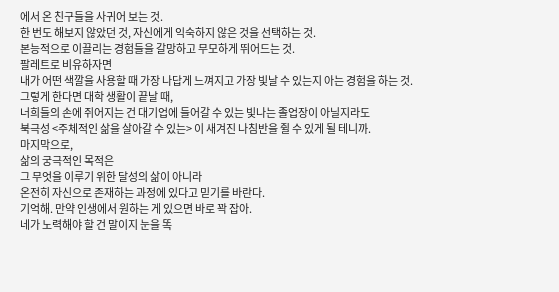에서 온 친구들을 사귀어 보는 것.
한 번도 해보지 않았던 것, 자신에게 익숙하지 않은 것을 선택하는 것.
본능적으로 이끌리는 경험들을 갈망하고 무모하게 뛰어드는 것.
팔레트로 비유하자면
내가 어떤 색깔을 사용할 때 가장 나답게 느껴지고 가장 빛날 수 있는지 아는 경험을 하는 것.
그렇게 한다면 대학 생활이 끝날 때,
너희들의 손에 쥐어지는 건 대기업에 들어갈 수 있는 빛나는 졸업장이 아닐지라도
북극성 <주체적인 삶을 살아갈 수 있는> 이 새겨진 나침반을 쥘 수 있게 될 테니까.
마지막으로,
삶의 궁극적인 목적은
그 무엇을 이루기 위한 달성의 삶이 아니라
온전히 자신으로 존재하는 과정에 있다고 믿기를 바란다.
기억해. 만약 인생에서 원하는 게 있으면 바로 꽉 잡아.
네가 노력해야 할 건 말이지 눈을 똑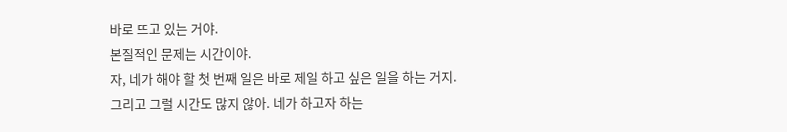바로 뜨고 있는 거야.
본질적인 문제는 시간이야.
자, 네가 해야 할 첫 번째 일은 바로 제일 하고 싶은 일을 하는 거지.
그리고 그럴 시간도 많지 않아. 네가 하고자 하는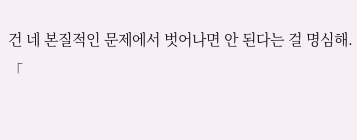건 네 본질적인 문제에서 벗어나면 안 된다는 걸 명심해.
「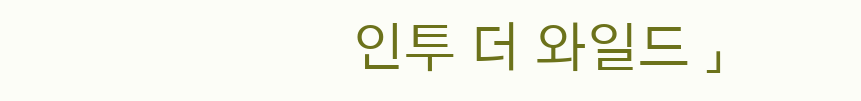인투 더 와일드 」